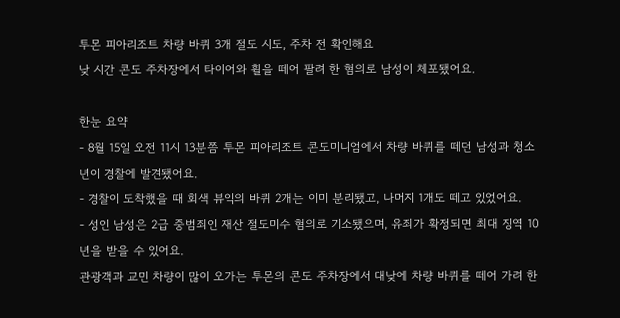투몬 피아리조트 차량 바퀴 3개 절도 시도, 주차 전 확인해요
낮 시간 콘도 주차장에서 타이어와 휠을 떼어 팔려 한 혐의로 남성이 체포됐어요.

한눈 요약
- 8월 15일 오전 11시 13분쯤 투몬 피아리조트 콘도미니엄에서 차량 바퀴를 떼던 남성과 청소년이 경찰에 발견됐어요.
- 경찰이 도착했을 때 회색 뷰익의 바퀴 2개는 이미 분리됐고, 나머지 1개도 떼고 있었어요.
- 성인 남성은 2급 중범죄인 재산 절도미수 혐의로 기소됐으며, 유죄가 확정되면 최대 징역 10년을 받을 수 있어요.
관광객과 교민 차량이 많이 오가는 투몬의 콘도 주차장에서 대낮에 차량 바퀴를 떼어 가려 한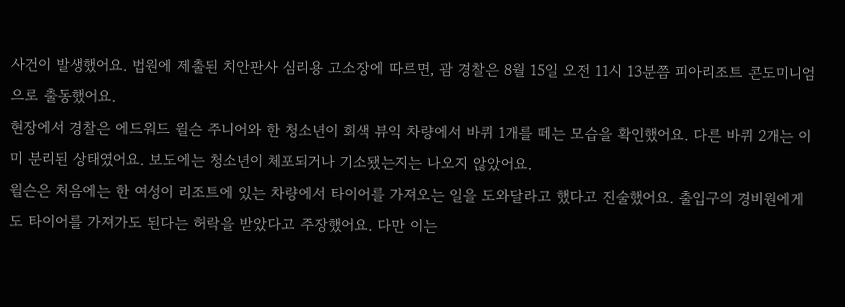사건이 발생했어요. 법원에 제출된 치안판사 심리용 고소장에 따르면, 괌 경찰은 8월 15일 오전 11시 13분쯤 피아리조트 콘도미니엄으로 출동했어요.
현장에서 경찰은 에드워드 윌슨 주니어와 한 청소년이 회색 뷰익 차량에서 바퀴 1개를 떼는 모습을 확인했어요. 다른 바퀴 2개는 이미 분리된 상태였어요. 보도에는 청소년이 체포되거나 기소됐는지는 나오지 않았어요.
윌슨은 처음에는 한 여성이 리조트에 있는 차량에서 타이어를 가져오는 일을 도와달라고 했다고 진술했어요. 출입구의 경비원에게도 타이어를 가져가도 된다는 허락을 받았다고 주장했어요. 다만 이는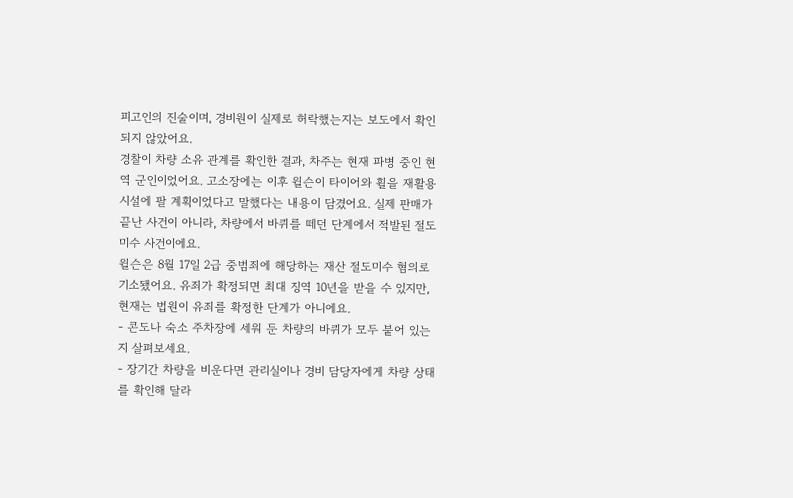피고인의 진술이며, 경비원이 실제로 허락했는지는 보도에서 확인되지 않았어요.
경찰이 차량 소유 관계를 확인한 결과, 차주는 현재 파병 중인 현역 군인이었어요. 고소장에는 이후 윌슨이 타이어와 휠을 재활용 시설에 팔 계획이었다고 말했다는 내용이 담겼어요. 실제 판매가 끝난 사건이 아니라, 차량에서 바퀴를 떼던 단계에서 적발된 절도미수 사건이에요.
윌슨은 8월 17일 2급 중범죄에 해당하는 재산 절도미수 혐의로 기소됐어요. 유죄가 확정되면 최대 징역 10년을 받을 수 있지만, 현재는 법원이 유죄를 확정한 단계가 아니에요.
- 콘도나 숙소 주차장에 세워 둔 차량의 바퀴가 모두 붙어 있는지 살펴보세요.
- 장기간 차량을 비운다면 관리실이나 경비 담당자에게 차량 상태를 확인해 달라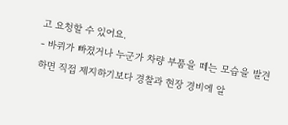고 요청할 수 있어요.
- 바퀴가 빠졌거나 누군가 차량 부품을 떼는 모습을 발견하면 직접 제지하기보다 경찰과 현장 경비에 알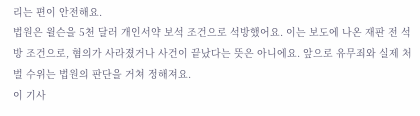리는 편이 안전해요.
법원은 윌슨을 5천 달러 개인서약 보석 조건으로 석방했어요. 이는 보도에 나온 재판 전 석방 조건으로, 혐의가 사라졌거나 사건이 끝났다는 뜻은 아니에요. 앞으로 유무죄와 실제 처벌 수위는 법원의 판단을 거쳐 정해져요.
이 기사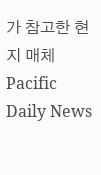가 참고한 현지 매체
Pacific Daily News